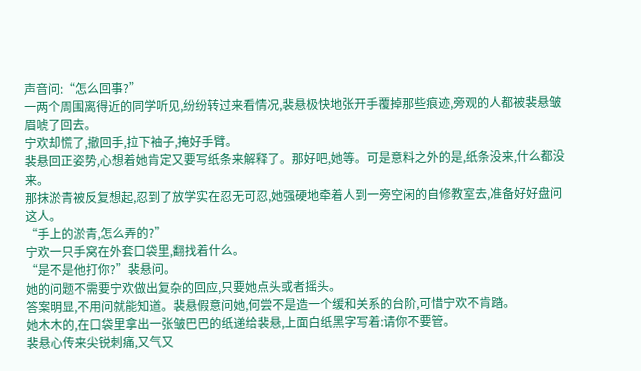声音问:“怎么回事?”
一两个周围离得近的同学听见,纷纷转过来看情况,裴悬极快地张开手覆掉那些痕迹,旁观的人都被裴悬皱眉唬了回去。
宁欢却慌了,撤回手,拉下袖子,掩好手臂。
裴悬回正姿势,心想着她肯定又要写纸条来解释了。那好吧,她等。可是意料之外的是,纸条没来,什么都没来。
那抹淤青被反复想起,忍到了放学实在忍无可忍,她强硬地牵着人到一旁空闲的自修教室去,准备好好盘问这人。
“手上的淤青,怎么弄的?”
宁欢一只手窝在外套口袋里,翻找着什么。
“是不是他打你?”裴悬问。
她的问题不需要宁欢做出复杂的回应,只要她点头或者摇头。
答案明显,不用问就能知道。裴悬假意问她,何尝不是造一个缓和关系的台阶,可惜宁欢不肯踏。
她木木的,在口袋里拿出一张皱巴巴的纸递给裴悬,上面白纸黑字写着:请你不要管。
裴悬心传来尖锐刺痛,又气又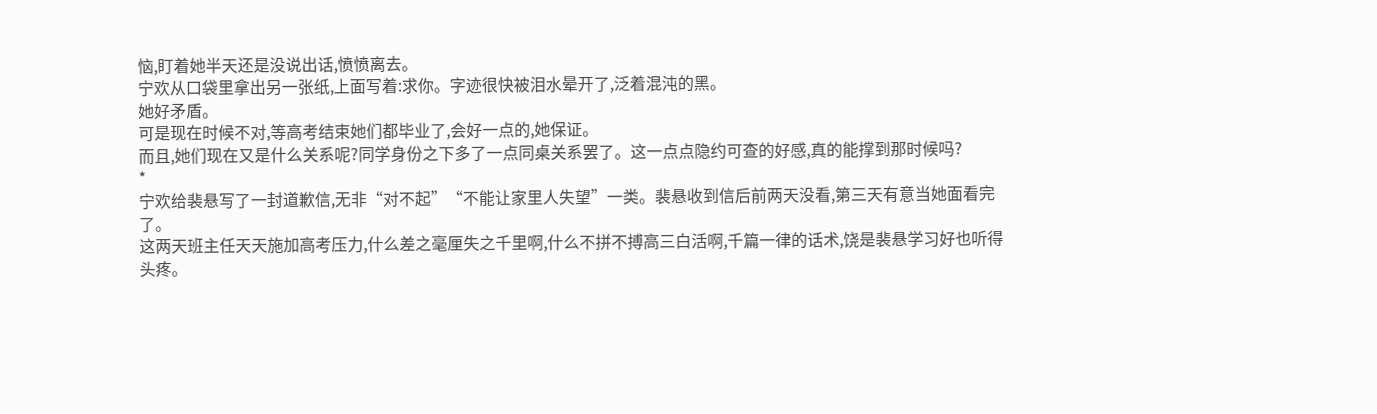恼,盯着她半天还是没说出话,愤愤离去。
宁欢从口袋里拿出另一张纸,上面写着:求你。字迹很快被泪水晕开了,泛着混沌的黑。
她好矛盾。
可是现在时候不对,等高考结束她们都毕业了,会好一点的,她保证。
而且,她们现在又是什么关系呢?同学身份之下多了一点同桌关系罢了。这一点点隐约可查的好感,真的能撑到那时候吗?
*
宁欢给裴悬写了一封道歉信,无非“对不起”“不能让家里人失望”一类。裴悬收到信后前两天没看,第三天有意当她面看完了。
这两天班主任天天施加高考压力,什么差之毫厘失之千里啊,什么不拼不搏高三白活啊,千篇一律的话术,饶是裴悬学习好也听得头疼。